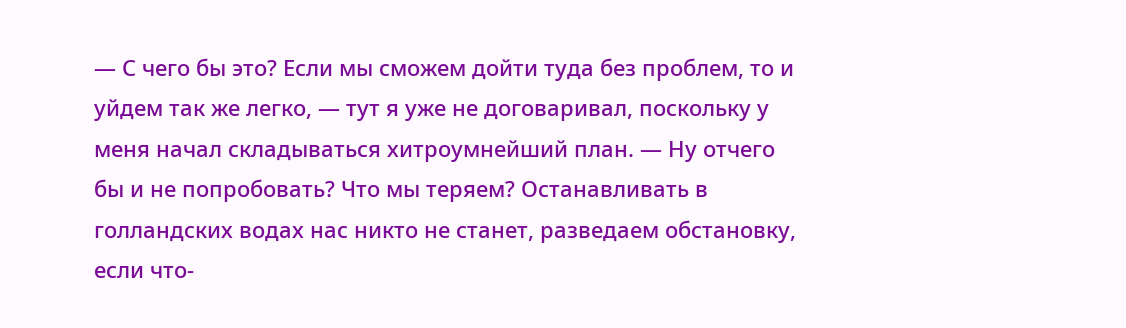— С чего бы это? Если мы сможем дойти туда без проблем, то и уйдем так же легко, — тут я уже не договаривал, поскольку у меня начал складываться хитроумнейший план. — Ну отчего бы и не попробовать? Что мы теряем? Останавливать в голландских водах нас никто не станет, разведаем обстановку, если что-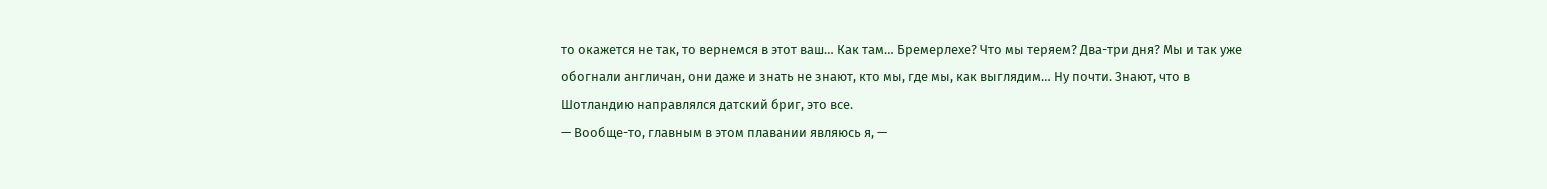то окажется не так, то вернемся в этот ваш… Как там… Бремерлехе? Что мы теряем? Два-три дня? Мы и так уже обогнали англичан, они даже и знать не знают, кто мы, где мы, как выглядим… Ну почти. Знают, что в Шотландию направлялся датский бриг, это все.
— Вообще-то, главным в этом плавании являюсь я, —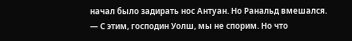начал было задирать нос Антуан. Но Ранальд вмешался.
— С этим, господин Уолш, мы не спорим. Но что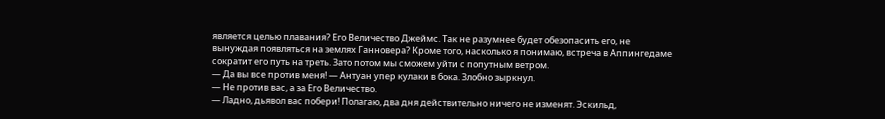является целью плавания? Его Величество Джеймс. Так не разумнее будет обезопасить его, не вынуждая появляться на землях Ганновера? Кроме того, насколько я понимаю, встреча в Аппингедаме сократит его путь на треть. Зато потом мы сможем уйти с попутным ветром.
— Да вы все против меня! — Антуан упер кулаки в бока. Злобно зыркнул.
— Не против вас, а за Его Величество.
— Ладно, дьявол вас побери! Полагаю, два дня действительно ничего не изменят. Эскильд,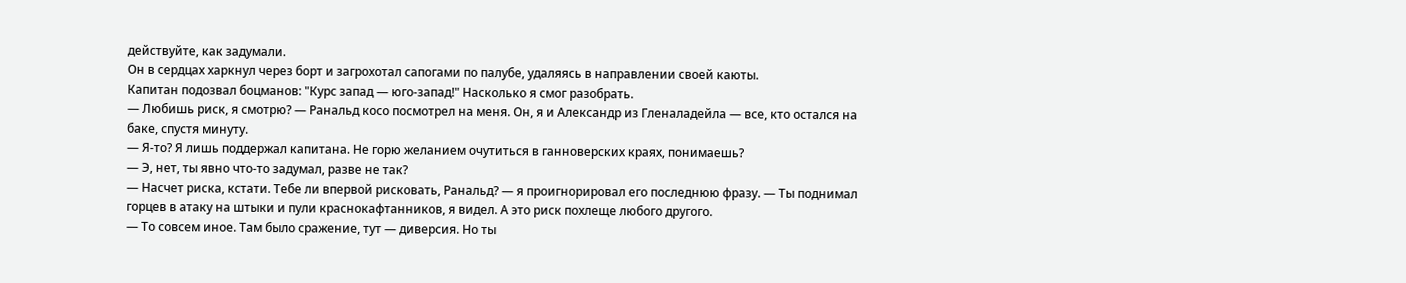действуйте, как задумали.
Он в сердцах харкнул через борт и загрохотал сапогами по палубе, удаляясь в направлении своей каюты.
Капитан подозвал боцманов: "Курс запад — юго-запад!" Насколько я смог разобрать.
— Любишь риск, я смотрю? — Ранальд косо посмотрел на меня. Он, я и Александр из Гленаладейла — все, кто остался на баке, спустя минуту.
— Я-то? Я лишь поддержал капитана. Не горю желанием очутиться в ганноверских краях, понимаешь?
— Э, нет, ты явно что-то задумал, разве не так?
— Насчет риска, кстати. Тебе ли впервой рисковать, Ранальд? — я проигнорировал его последнюю фразу. — Ты поднимал горцев в атаку на штыки и пули краснокафтанников, я видел. А это риск похлеще любого другого.
— То совсем иное. Там было сражение, тут — диверсия. Но ты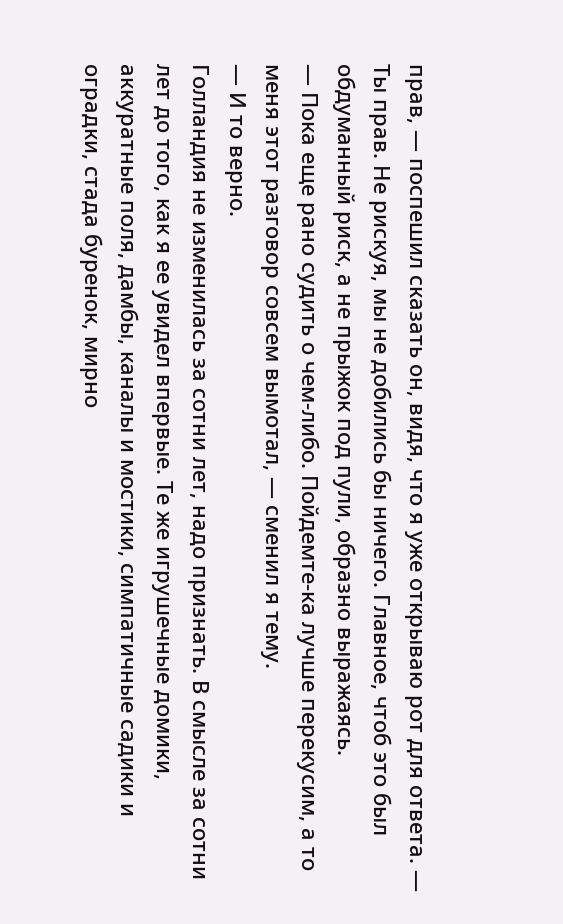прав, — поспешил сказать он, видя, что я уже открываю рот для ответа. — Ты прав. Не рискуя, мы не добились бы ничего. Главное, чтоб это был обдуманный риск, а не прыжок под пули, образно выражаясь.
— Пока еще рано судить о чем-либо. Пойдемте-ка лучше перекусим, а то меня этот разговор совсем вымотал, — сменил я тему.
— И то верно.
Голландия не изменилась за сотни лет, надо признать. В смысле за сотни лет до того, как я ее увидел впервые. Те же игрушечные домики, аккуратные поля, дамбы, каналы и мостики, симпатичные садики и оградки, стада буренок, мирно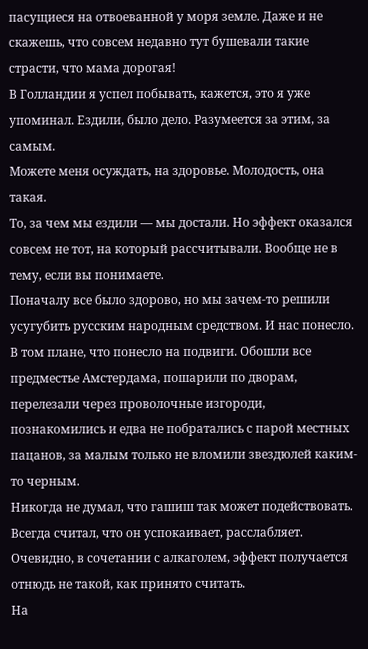пасущиеся на отвоеванной у моря земле. Даже и не скажешь, что совсем недавно тут бушевали такие страсти, что мама дорогая!
В Голландии я успел побывать, кажется, это я уже упоминал. Ездили, было дело. Разумеется за этим, за самым.
Можете меня осуждать, на здоровье. Молодость, она такая.
То, за чем мы ездили — мы достали. Но эффект оказался совсем не тот, на который рассчитывали. Вообще не в тему, если вы понимаете.
Поначалу все было здорово, но мы зачем-то решили усугубить русским народным средством. И нас понесло. В том плане, что понесло на подвиги. Обошли все предместье Амстердама, пошарили по дворам, перелезали через проволочные изгороди, познакомились и едва не побратались с парой местных пацанов, за малым только не вломили звездюлей каким-то черным.
Никогда не думал, что гашиш так может подействовать. Всегда считал, что он успокаивает, расслабляет. Очевидно, в сочетании с алкаголем, эффект получается отнюдь не такой, как принято считать.
На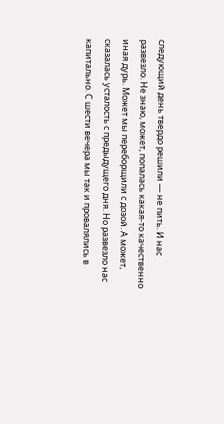следующий день твердо решили — не пить. И нас развезло. Не знаю, может, попалась какая-то качественно иная дурь. Может мы переборщили с дозой. А может, сказалась усталость с предыдущего дня. Но развезло нас капитально. С шести вечера мы так и провалялись в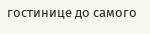гостинице до самого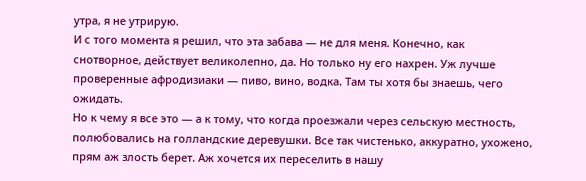утра, я не утрирую.
И с того момента я решил, что эта забава — не для меня. Конечно, как снотворное, действует великолепно, да. Но только ну его нахрен. Уж лучше проверенные афродизиаки — пиво, вино, водка. Там ты хотя бы знаешь, чего ожидать.
Но к чему я все это — а к тому, что когда проезжали через сельскую местность, полюбовались на голландские деревушки. Все так чистенько, аккуратно, ухожено, прям аж злость берет. Аж хочется их переселить в нашу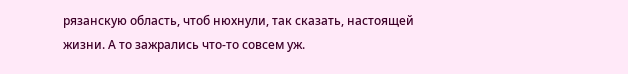рязанскую область, чтоб нюхнули, так сказать, настоящей жизни. А то зажрались что-то совсем уж.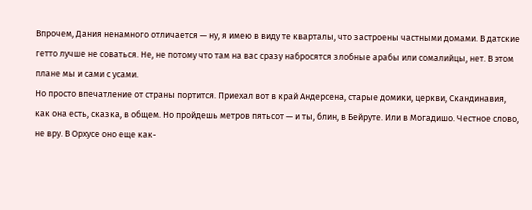Впрочем, Дания ненамного отличается — ну, я имею в виду те кварталы, что застроены частными домами. В датские гетто лучше не соваться. Не, не потому что там на вас сразу набросятся злобные арабы или сомалийцы, нет. В этом плане мы и сами с усами.
Но просто впечатление от страны портится. Приехал вот в край Андерсена, старые домики, церкви, Скандинавия, как она есть, сказка, в общем. Но пройдешь метров пятьсот — и ты, блин, в Бейруте. Или в Могадишо. Честное слово, не вру. В Орхусе оно еще как-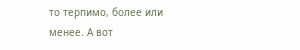то терпимо, более или менее. А вот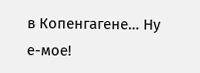в Копенгагене… Ну е-мое!